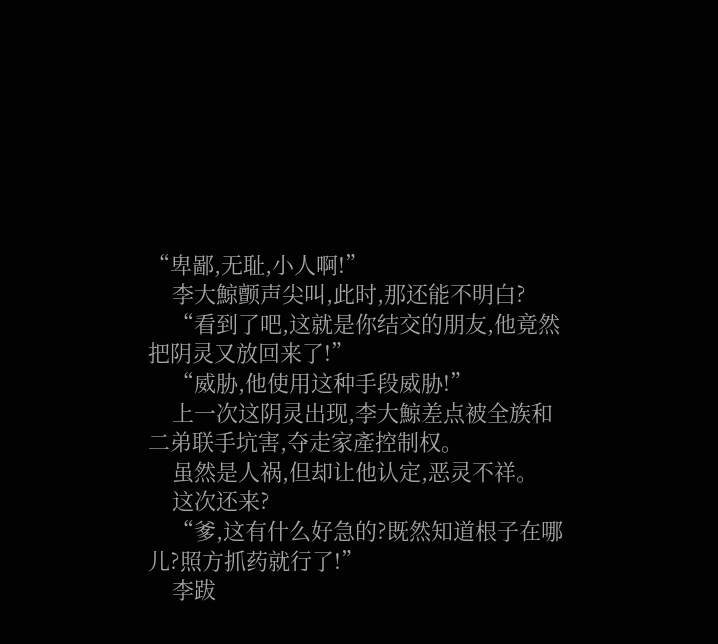“卑鄙,无耻,小人啊!”
    李大鯨颤声尖叫,此时,那还能不明白?
    “看到了吧,这就是你结交的朋友,他竟然把阴灵又放回来了!”
    “威胁,他使用这种手段威胁!”
    上一次这阴灵出现,李大鯨差点被全族和二弟联手坑害,夺走家產控制权。
    虽然是人祸,但却让他认定,恶灵不祥。
    这次还来?
    “爹,这有什么好急的?既然知道根子在哪儿?照方抓药就行了!”
    李跋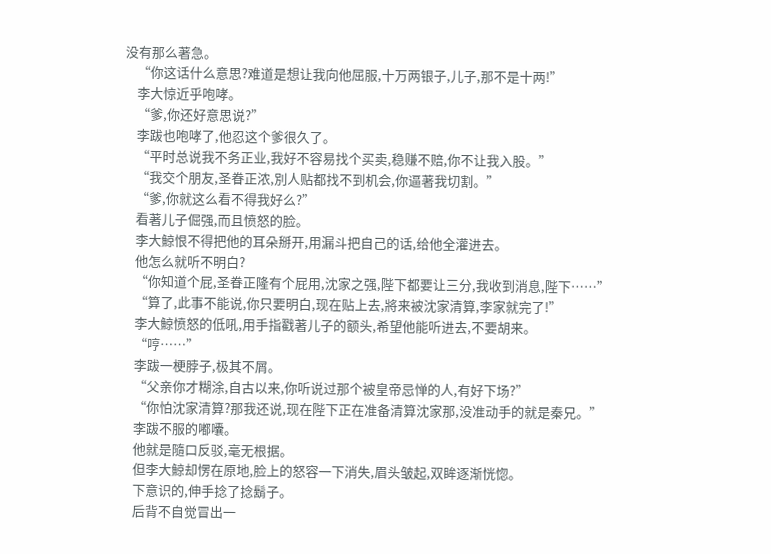没有那么著急。
    “你这话什么意思?难道是想让我向他屈服,十万两银子,儿子,那不是十两!”
    李大惊近乎咆哮。
    “爹,你还好意思说?”
    李跋也咆哮了,他忍这个爹很久了。
    “平时总说我不务正业,我好不容易找个买卖,稳赚不赔,你不让我入股。”
    “我交个朋友,圣眷正浓,別人贴都找不到机会,你逼著我切割。”
    “爹,你就这么看不得我好么?”
    看著儿子倔强,而且愤怒的脸。
    李大鯨恨不得把他的耳朵掰开,用漏斗把自己的话,给他全灌进去。
    他怎么就听不明白?
    “你知道个屁,圣眷正隆有个屁用,沈家之强,陛下都要让三分,我收到消息,陛下……”
    “算了,此事不能说,你只要明白,现在贴上去,將来被沈家清算,李家就完了!”
    李大鯨愤怒的低吼,用手指戳著儿子的额头,希望他能听进去,不要胡来。
    “哼……”
    李跋一梗脖子,极其不屑。
    “父亲你才糊涂,自古以来,你听说过那个被皇帝忌惮的人,有好下场?”
    “你怕沈家清算?那我还说,现在陛下正在准备清算沈家那,没准动手的就是秦兄。”
    李跋不服的嘟囔。
    他就是隨口反驳,毫无根据。
    但李大鯨却愣在原地,脸上的怒容一下消失,眉头皱起,双眸逐渐恍惚。
    下意识的,伸手捻了捻鬍子。
    后背不自觉冒出一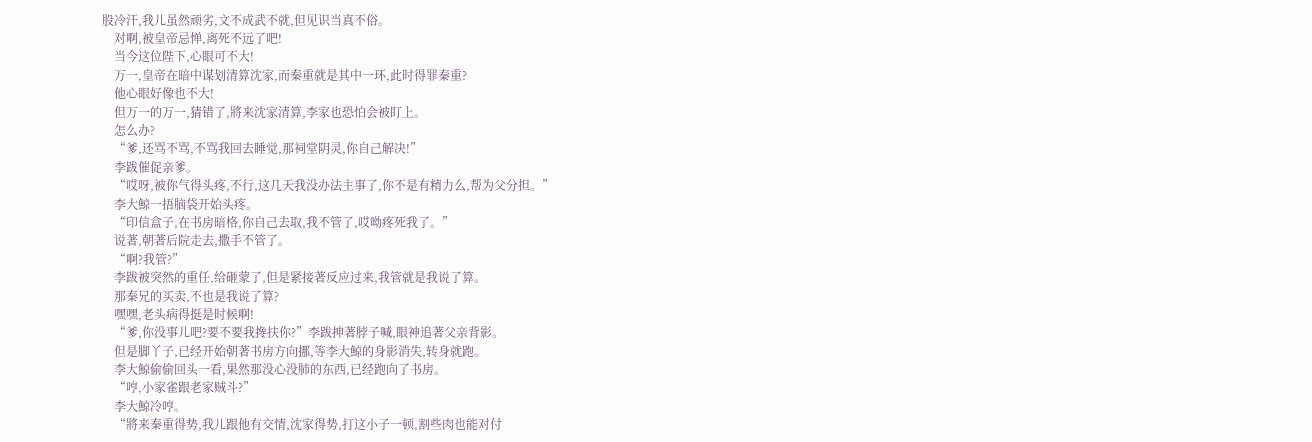股冷汗,我儿虽然顽劣,文不成武不就,但见识当真不俗。
    对啊,被皇帝忌惮,离死不远了吧!
    当今这位陛下,心眼可不大!
    万一,皇帝在暗中谋划清算沈家,而秦重就是其中一环,此时得罪秦重?
    他心眼好像也不大!
    但万一的万一,猜错了,將来沈家清算,李家也恐怕会被盯上。
    怎么办?
    “爹,还骂不骂,不骂我回去睡觉,那祠堂阴灵,你自己解决!”
    李跋催促亲爹。
    “哎呀,被你气得头疼,不行,这几天我没办法主事了,你不是有精力么,帮为父分担。”
    李大鯨一捂脑袋开始头疼。
    “印信盒子,在书房暗格,你自己去取,我不管了,哎呦疼死我了。”
    说著,朝著后院走去,撒手不管了。
    “啊?我管?”
    李跋被突然的重任,给砸蒙了,但是紧接著反应过来,我管就是我说了算。
    那秦兄的买卖,不也是我说了算?
    嘿嘿,老头病得挺是时候啊!
    “爹,你没事儿吧?要不要我搀扶你?”李跋抻著脖子喊,眼神追著父亲背影。
    但是脚丫子,已经开始朝著书房方向挪,等李大鯨的身影消失,转身就跑。
    李大鯨偷偷回头一看,果然那没心没肺的东西,已经跑向了书房。
    “哼,小家雀跟老家贼斗?”
    李大鯨冷哼。
    “將来秦重得势,我儿跟他有交情,沈家得势,打这小子一顿,割些肉也能对付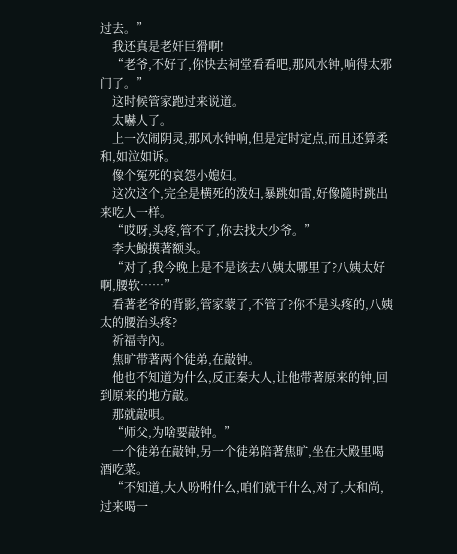过去。”
    我还真是老奸巨猾啊!
    “老爷,不好了,你快去祠堂看看吧,那风水钟,响得太邪门了。”
    这时候管家跑过来说道。
    太嚇人了。
    上一次闹阴灵,那风水钟响,但是定时定点,而且还算柔和,如泣如诉。
    像个冤死的哀怨小媳妇。
    这次这个,完全是横死的泼妇,暴跳如雷,好像隨时跳出来吃人一样。
    “哎呀,头疼,管不了,你去找大少爷。”
    李大鯨摸著额头。
    “对了,我今晚上是不是该去八姨太哪里了?八姨太好啊,腰软……”
    看著老爷的背影,管家蒙了,不管了?你不是头疼的,八姨太的腰治头疼?
    祈福寺內。
    焦旷带著两个徒弟,在敲钟。
    他也不知道为什么,反正秦大人,让他带著原来的钟,回到原来的地方敲。
    那就敲唄。
    “师父,为啥要敲钟。”
    一个徒弟在敲钟,另一个徒弟陪著焦旷,坐在大殿里喝酒吃菜。
    “不知道,大人吩咐什么,咱们就干什么,对了,大和尚,过来喝一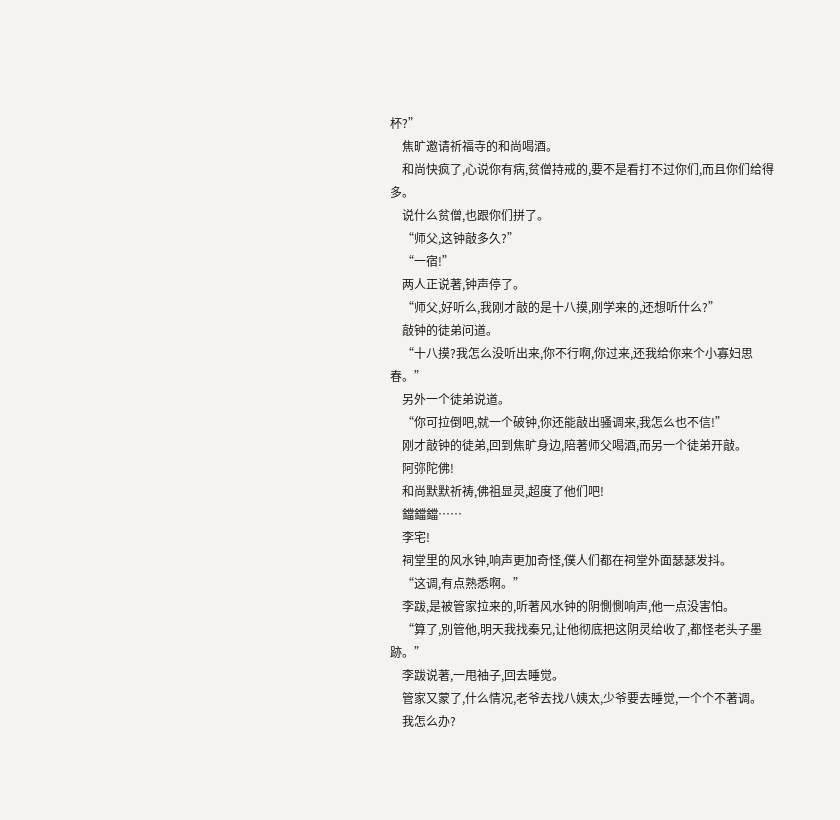杯?”
    焦旷邀请祈福寺的和尚喝酒。
    和尚快疯了,心说你有病,贫僧持戒的,要不是看打不过你们,而且你们给得多。
    说什么贫僧,也跟你们拼了。
    “师父,这钟敲多久?”
    “一宿!”
    两人正说著,钟声停了。
    “师父,好听么,我刚才敲的是十八摸,刚学来的,还想听什么?”
    敲钟的徒弟问道。
    “十八摸?我怎么没听出来,你不行啊,你过来,还我给你来个小寡妇思春。”
    另外一个徒弟说道。
    “你可拉倒吧,就一个破钟,你还能敲出骚调来,我怎么也不信!”
    刚才敲钟的徒弟,回到焦旷身边,陪著师父喝酒,而另一个徒弟开敲。
    阿弥陀佛!
    和尚默默祈祷,佛祖显灵,超度了他们吧!
    鐺鐺鐺……
    李宅!
    祠堂里的风水钟,响声更加奇怪,僕人们都在祠堂外面瑟瑟发抖。
    “这调,有点熟悉啊。”
    李跋,是被管家拉来的,听著风水钟的阴惻惻响声,他一点没害怕。
    “算了,別管他,明天我找秦兄,让他彻底把这阴灵给收了,都怪老头子墨跡。”
    李跋说著,一甩袖子,回去睡觉。
    管家又蒙了,什么情况,老爷去找八姨太,少爷要去睡觉,一个个不著调。
    我怎么办?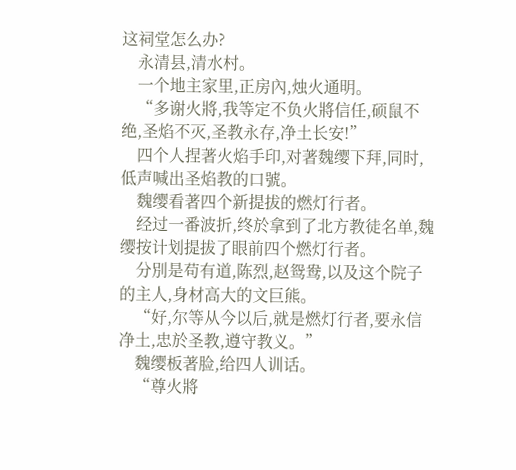这祠堂怎么办?
    永清县,清水村。
    一个地主家里,正房內,烛火通明。
    “多谢火將,我等定不负火將信任,硕鼠不绝,圣焰不灭,圣教永存,净土长安!”
    四个人捏著火焰手印,对著魏缨下拜,同时,低声喊出圣焰教的口號。
    魏缨看著四个新提拔的燃灯行者。
    经过一番波折,终於拿到了北方教徒名单,魏缨按计划提拔了眼前四个燃灯行者。
    分別是苟有道,陈烈,赵鸳鸯,以及这个院子的主人,身材高大的文巨熊。
    “好,尔等从今以后,就是燃灯行者,要永信净土,忠於圣教,遵守教义。”
    魏缨板著脸,给四人训话。
    “尊火將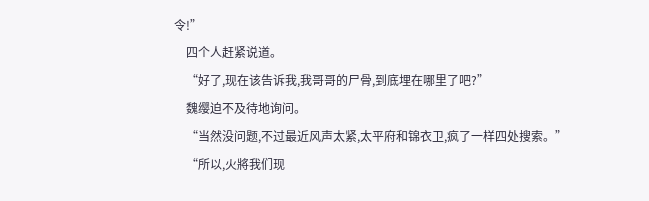令!”
    四个人赶紧说道。
    “好了,现在该告诉我,我哥哥的尸骨,到底埋在哪里了吧?”
    魏缨迫不及待地询问。
    “当然没问题,不过最近风声太紧,太平府和锦衣卫,疯了一样四处搜索。”
    “所以,火將我们现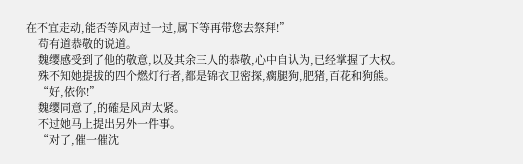在不宜走动,能否等风声过一过,属下等再带您去祭拜!”
    苟有道恭敬的说道。
    魏缨感受到了他的敬意,以及其余三人的恭敬,心中自认为,已经掌握了大权。
    殊不知她提拔的四个燃灯行者,都是锦衣卫密探,瘸腿狗,肥猪,百花和狗熊。
    “好,依你!”
    魏缨同意了,的確是风声太紧。
    不过她马上提出另外一件事。
    “对了,催一催沈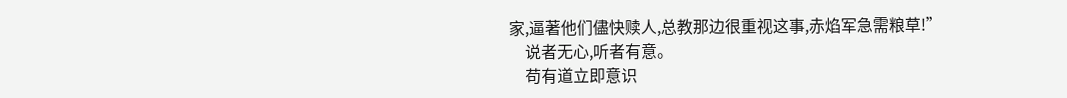家,逼著他们儘快赎人,总教那边很重视这事,赤焰军急需粮草!”
    说者无心,听者有意。
    苟有道立即意识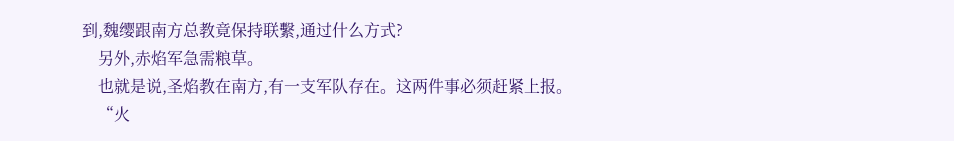到,魏缨跟南方总教竟保持联繫,通过什么方式?
    另外,赤焰军急需粮草。
    也就是说,圣焰教在南方,有一支军队存在。这两件事必须赶紧上报。
    “火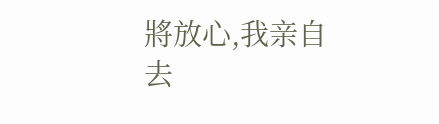將放心,我亲自去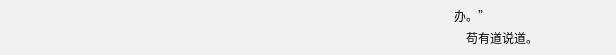办。”
    苟有道说道。